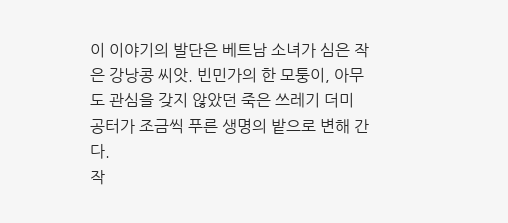이 이야기의 발단은 베트남 소녀가 심은 작은 강낭콩 씨앗. 빈민가의 한 모퉁이, 아무도 관심을 갖지 않았던 죽은 쓰레기 더미 공터가 조금씩 푸른 생명의 밭으로 변해 간다.
작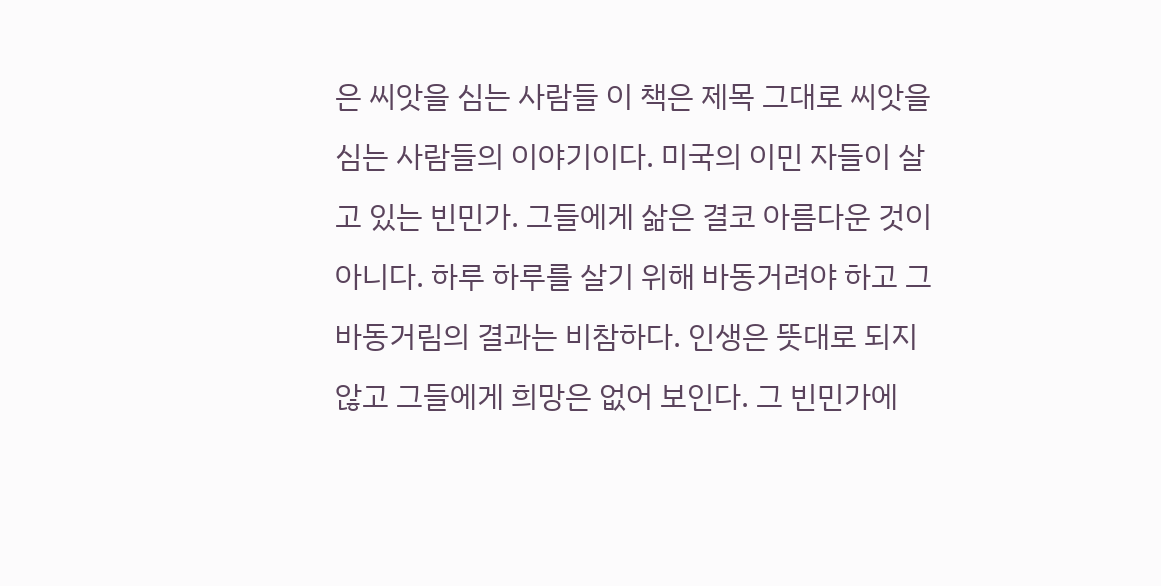은 씨앗을 심는 사람들 이 책은 제목 그대로 씨앗을 심는 사람들의 이야기이다. 미국의 이민 자들이 살고 있는 빈민가. 그들에게 삶은 결코 아름다운 것이 아니다. 하루 하루를 살기 위해 바동거려야 하고 그 바동거림의 결과는 비참하다. 인생은 뜻대로 되지 않고 그들에게 희망은 없어 보인다. 그 빈민가에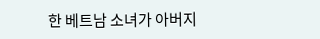한 베트남 소녀가 아버지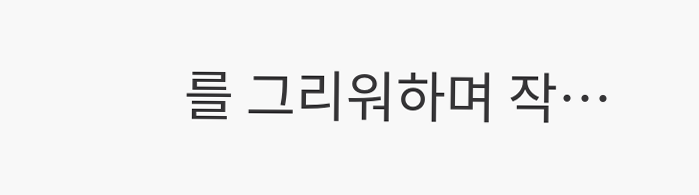를 그리워하며 작…